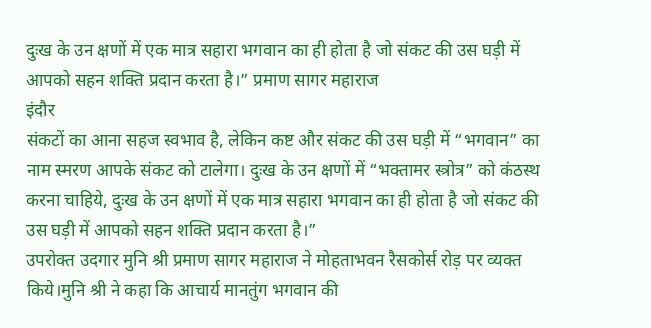दुःख के उन क्षणों में एक मात्र सहारा भगवान का ही होता है जो संकट की उस घड़ी में आपको सहन शक्ति प्रदान करता है।” प्रमाण सागर महाराज
इंदौर
संकटों का आना सहज स्वभाव है, लेकिन कष्ट और संकट की उस घड़ी में “भगवान” का नाम स्मरण आपके संकट को टालेगा। दुःख के उन क्षणों में “भक्तामर स्त्रोत्र” को कंठस्थ करना चाहिये, दुःख के उन क्षणों में एक मात्र सहारा भगवान का ही होता है जो संकट की उस घड़ी में आपको सहन शक्ति प्रदान करता है।”
उपरोक्त उदगार मुनि श्री प्रमाण सागर महाराज ने मोहताभवन रैसकोर्स रोड़ पर व्यक्त किये।मुनि श्री ने कहा कि आचार्य मानतुंग भगवान की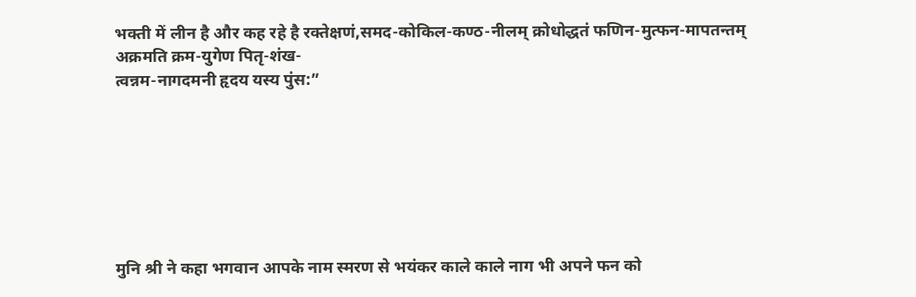भक्ती में लीन है और कह रहे है रक्तेक्षणं,समद-कोकिल-कण्ठ-नीलम् क्रोधोद्धतं फणिन-मुत्फन-मापतन्तम्
अक्रमति क्रम-युगेण पितृ-शंख-
त्वन्नम-नागदमनी हृदय यस्य पुंस:”







मुनि श्री ने कहा भगवान आपके नाम स्मरण से भयंकर काले काले नाग भी अपने फन को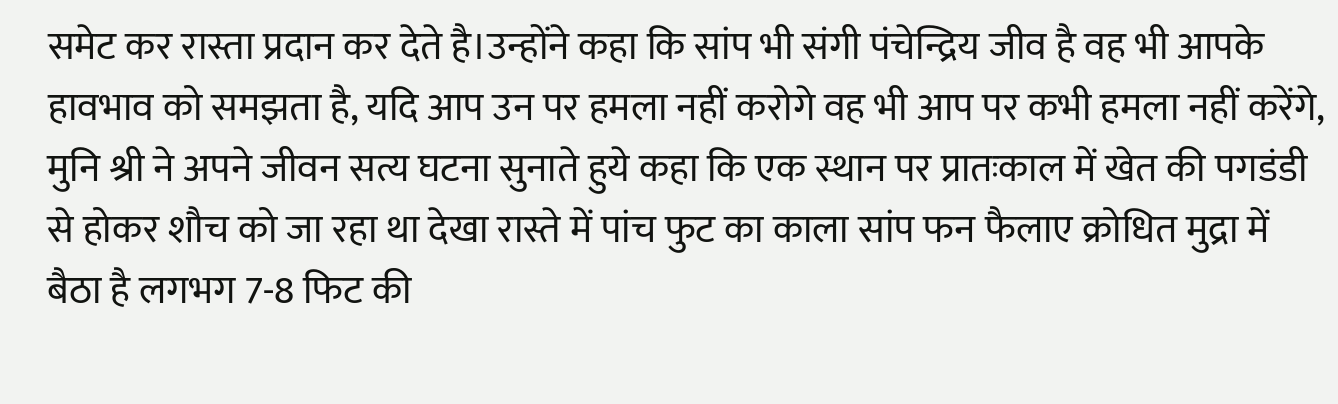समेट कर रास्ता प्रदान कर देते है।उन्होंने कहा कि सांप भी संगी पंचेन्द्रिय जीव है वह भी आपके हावभाव को समझता है, यदि आप उन पर हमला नहीं करोगे वह भी आप पर कभी हमला नहीं करेंगे, मुनि श्री ने अपने जीवन सत्य घटना सुनाते हुये कहा कि एक स्थान पर प्रातःकाल में खेत की पगडंडी से होकर शौच को जा रहा था देखा रास्ते में पांच फुट का काला सांप फन फैलाए क्रोधित मुद्रा में बैठा है लगभग 7-8 फिट की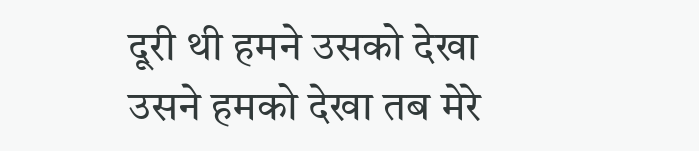दूरी थी हमने उसको देखा उसने हमको देखा तब मेरे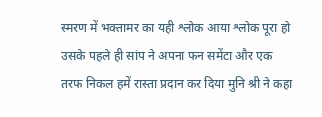स्मरण में भक्तामर का यही श्लोक आया श्लोक पूरा हो उसके पहले ही सांप ने अपना फन समेंटा और एक तरफ निकल हमें रास्ता प्रदान कर दिया मुनि श्री ने कहा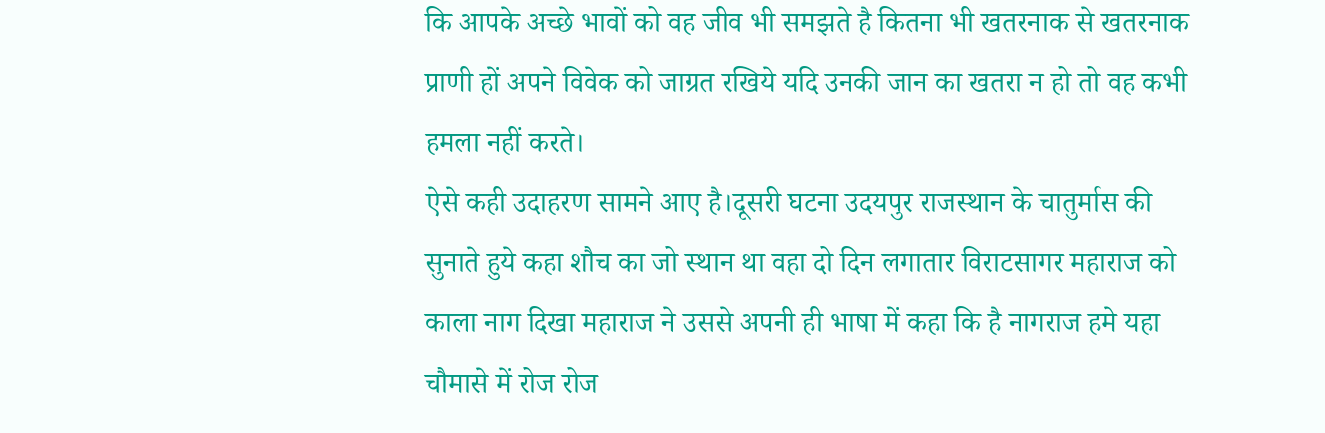कि आपके अच्छे भावों को वह जीव भी समझते है कितना भी खतरनाक से खतरनाक प्राणी हों अपने विवेक को जाग्रत रखिये यदि उनकी जान का खतरा न हो तो वह कभी हमला नहीं करते।
ऐसे कही उदाहरण सामने आए है।दूसरी घटना उदयपुर राजस्थान के चातुर्मास की सुनाते हुये कहा शौच का जो स्थान था वहा दो दिन लगातार विराटसागर महाराज को काला नाग दिखा महाराज ने उससे अपनी ही भाषा में कहा कि है नागराज हमे यहा चौमासे में रोज रोज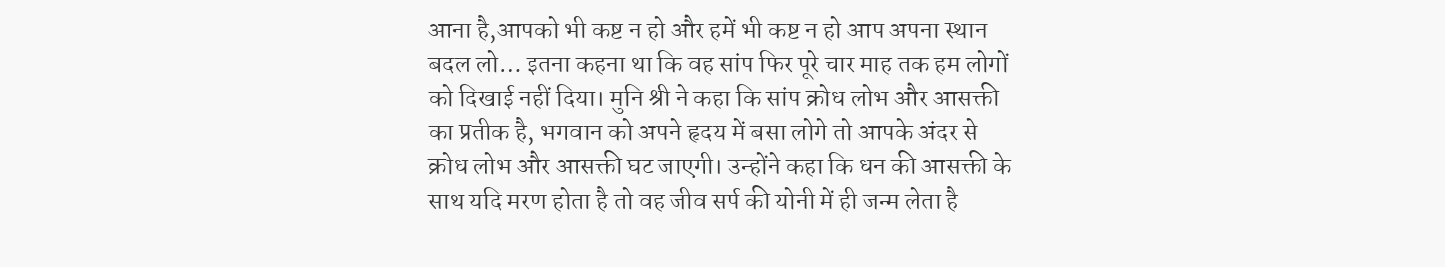आना है,आपको भी कष्ट न हो और हमें भी कष्ट न हो आप अपना स्थान बदल लो… इतना कहना था कि वह सांप फिर पूरे चार माह तक हम लोगों को दिखाई नहीं दिया। मुनि श्री ने कहा कि सांप क्रोध लोभ और आसक्ती का प्रतीक है, भगवान को अपने हृदय में बसा लोगे तो आपके अंदर से क्रोध लोभ और आसक्ती घट जाएगी। उन्होंने कहा कि धन की आसक्ती के साथ यदि मरण होता है तो वह जीव सर्प की योनी में ही जन्म लेता है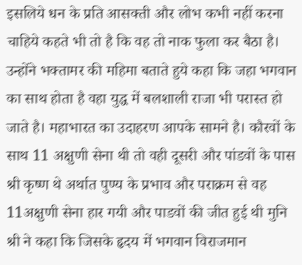इसलिये धन के प्रति आसक्ती और लोभ कभी नहीं करना चाहिये कहते भी तो है कि वह तो नाक फुला कर बैठा है। उन्होंने भक्तामर की महिमा बताते हुये कहा कि जहा भगवान का साथ होता है वहा युद्ध में बलशाली राजा भी परास्त हो जाते है। महाभारत का उदाहरण आपके सामने है। कौरवों के साथ 11 अक्षुणी सेना थी तो वही दूसरी और पांडवों के पास श्री कृष्ण थे अर्थात पुण्य के प्रभाव और पराक्रम से वह 11अक्षुणी सेना हार गयी और पाडवों की जीत हुई थी मुनि श्री ने कहा कि जिसके हृदय में भगवान विराजमान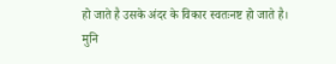हो जाते है उसके अंदर के विकार स्वतःनष्ट हो जाते है।
मुनि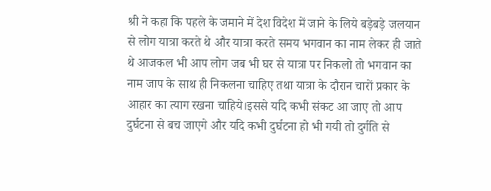श्री ने कहा कि पहले के जमाने में देश विदेश में जाने के लिये बड़ेबड़े जलयान से लोग यात्रा करते थे और यात्रा करते समय भगवान का नाम लेकर ही जाते थे आजकल भी आप लोग जब भी घर से यात्रा पर निकलो तो भगवान का नाम जाप के साथ ही निकलना चाहिए तथा यात्रा के दौरान चारों प्रकार के आहार का त्याग रखना चाहिये।इससे यदि कभी संकट आ जाए तो आप दुर्घटना से बच जाएगे और यदि कभी दुर्घटना हो भी गयी तो दुर्गति से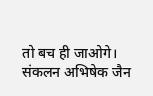तो बच ही जाओगे।
संकलन अभिषेक जैन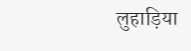लुहाड़िया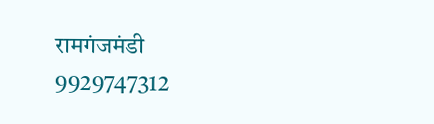रामगंजमंडी 9929747312